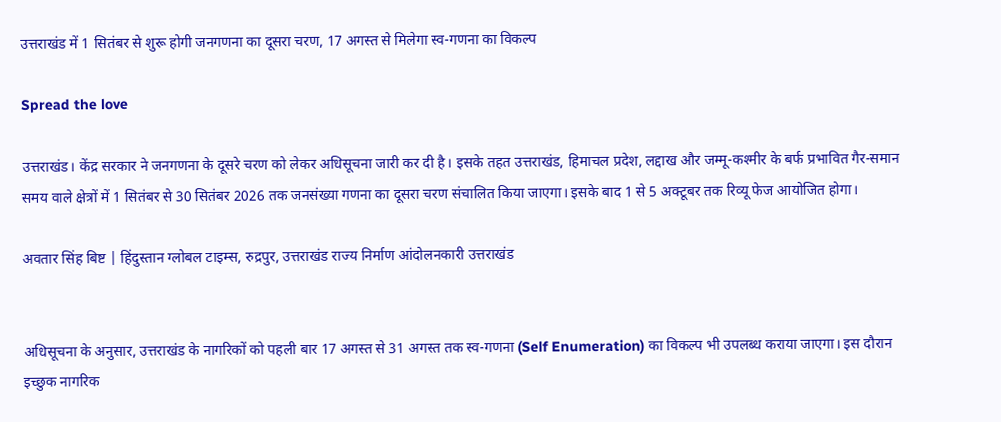उत्तराखंड में 1 सितंबर से शुरू होगी जनगणना का दूसरा चरण, 17 अगस्त से मिलेगा स्व-गणना का विकल्प

Spread the love

उत्तराखंड। केंद्र सरकार ने जनगणना के दूसरे चरण को लेकर अधिसूचना जारी कर दी है। इसके तहत उत्तराखंड, हिमाचल प्रदेश, लद्दाख और जम्मू-कश्मीर के बर्फ प्रभावित गैर-समान समय वाले क्षेत्रों में 1 सितंबर से 30 सितंबर 2026 तक जनसंख्या गणना का दूसरा चरण संचालित किया जाएगा। इसके बाद 1 से 5 अक्टूबर तक रिव्यू फेज आयोजित होगा।

अवतार सिंह बिष्ट | हिंदुस्तान ग्लोबल टाइम्स, रुद्रपुर, उत्तराखंड राज्य निर्माण आंदोलनकारी उत्तराखंड


अधिसूचना के अनुसार, उत्तराखंड के नागरिकों को पहली बार 17 अगस्त से 31 अगस्त तक स्व-गणना (Self Enumeration) का विकल्प भी उपलब्ध कराया जाएगा। इस दौरान इच्छुक नागरिक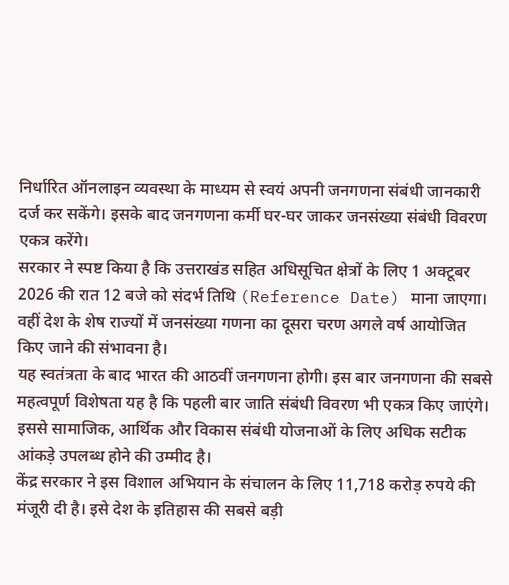निर्धारित ऑनलाइन व्यवस्था के माध्यम से स्वयं अपनी जनगणना संबंधी जानकारी दर्ज कर सकेंगे। इसके बाद जनगणना कर्मी घर-घर जाकर जनसंख्या संबंधी विवरण एकत्र करेंगे।
सरकार ने स्पष्ट किया है कि उत्तराखंड सहित अधिसूचित क्षेत्रों के लिए 1 अक्टूबर 2026 की रात 12 बजे को संदर्भ तिथि (Reference Date) माना जाएगा। वहीं देश के शेष राज्यों में जनसंख्या गणना का दूसरा चरण अगले वर्ष आयोजित किए जाने की संभावना है।
यह स्वतंत्रता के बाद भारत की आठवीं जनगणना होगी। इस बार जनगणना की सबसे महत्वपूर्ण विशेषता यह है कि पहली बार जाति संबंधी विवरण भी एकत्र किए जाएंगे। इससे सामाजिक, आर्थिक और विकास संबंधी योजनाओं के लिए अधिक सटीक आंकड़े उपलब्ध होने की उम्मीद है।
केंद्र सरकार ने इस विशाल अभियान के संचालन के लिए 11,718 करोड़ रुपये की मंजूरी दी है। इसे देश के इतिहास की सबसे बड़ी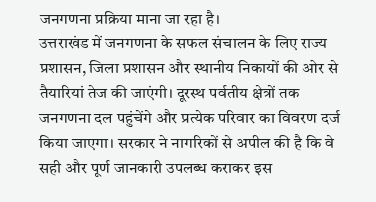जनगणना प्रक्रिया माना जा रहा है।
उत्तराखंड में जनगणना के सफल संचालन के लिए राज्य प्रशासन, जिला प्रशासन और स्थानीय निकायों की ओर से तैयारियां तेज की जाएंगी। दूरस्थ पर्वतीय क्षेत्रों तक जनगणना दल पहुंचेंगे और प्रत्येक परिवार का विवरण दर्ज किया जाएगा। सरकार ने नागरिकों से अपील की है कि वे सही और पूर्ण जानकारी उपलब्ध कराकर इस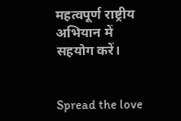महत्वपूर्ण राष्ट्रीय अभियान में सहयोग करें।


Spread the love